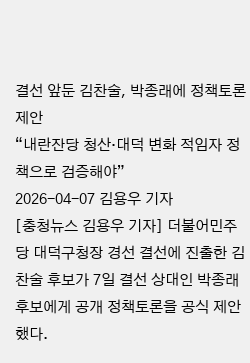결선 앞둔 김찬술, 박종래에 정책토론 제안
“내란잔당 청산·대덕 변화 적임자 정책으로 검증해야”
2026-04-07 김용우 기자
[충청뉴스 김용우 기자] 더불어민주당 대덕구청장 경선 결선에 진출한 김찬술 후보가 7일 결선 상대인 박종래 후보에게 공개 정책토론을 공식 제안했다.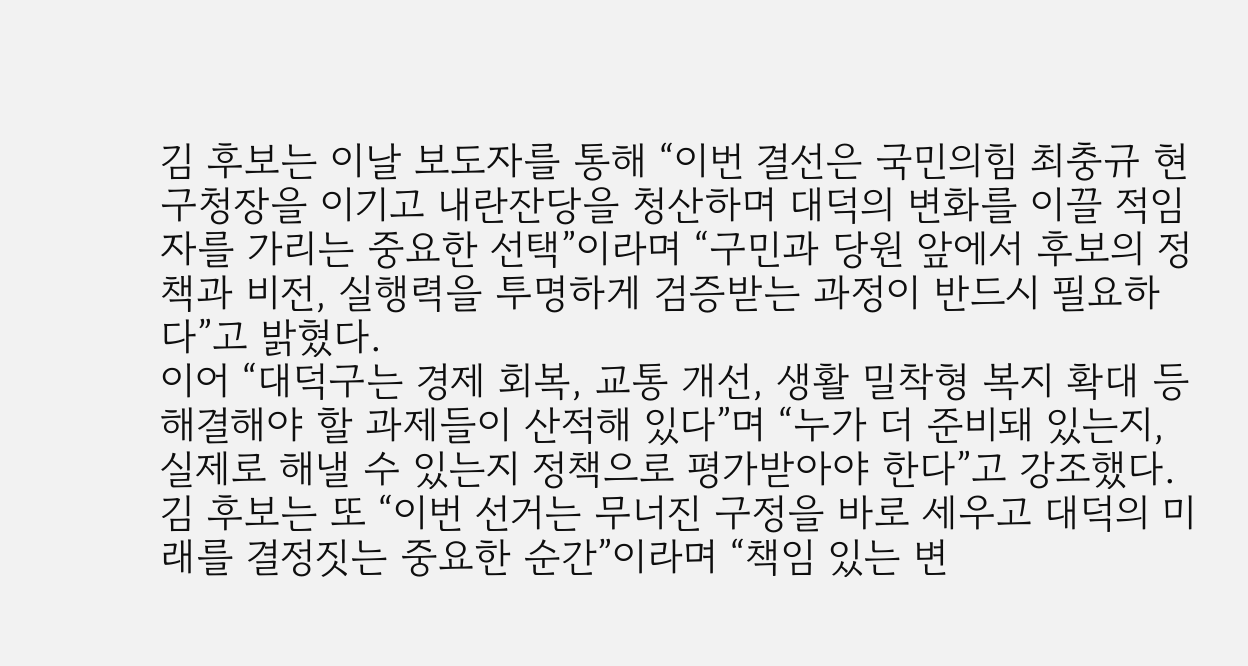김 후보는 이날 보도자를 통해 “이번 결선은 국민의힘 최충규 현 구청장을 이기고 내란잔당을 청산하며 대덕의 변화를 이끌 적임자를 가리는 중요한 선택”이라며 “구민과 당원 앞에서 후보의 정책과 비전, 실행력을 투명하게 검증받는 과정이 반드시 필요하다”고 밝혔다.
이어 “대덕구는 경제 회복, 교통 개선, 생활 밀착형 복지 확대 등 해결해야 할 과제들이 산적해 있다”며 “누가 더 준비돼 있는지, 실제로 해낼 수 있는지 정책으로 평가받아야 한다”고 강조했다.
김 후보는 또 “이번 선거는 무너진 구정을 바로 세우고 대덕의 미래를 결정짓는 중요한 순간”이라며 “책임 있는 변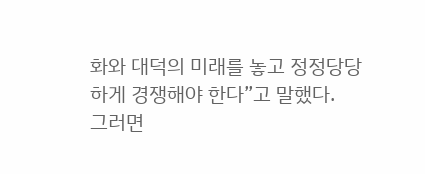화와 대덕의 미래를 놓고 정정당당하게 경쟁해야 한다”고 말했다.
그러면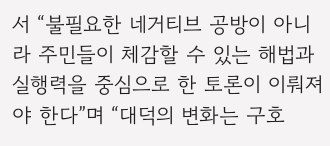서 “불필요한 네거티브 공방이 아니라 주민들이 체감할 수 있는 해법과 실행력을 중심으로 한 토론이 이뤄져야 한다”며 “대덕의 변화는 구호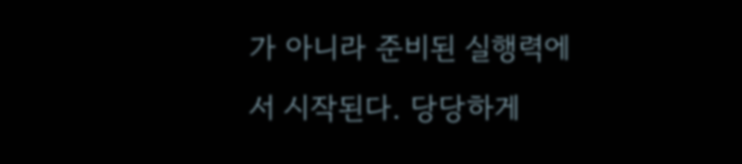가 아니라 준비된 실행력에서 시작된다. 당당하게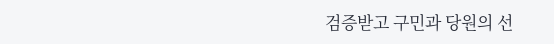검증받고 구민과 당원의 선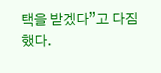택을 받겠다”고 다짐했다.